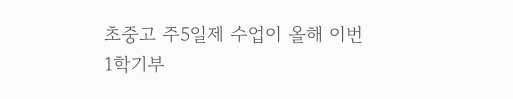초중고 주5일제 수업이 올해 이번 1학기부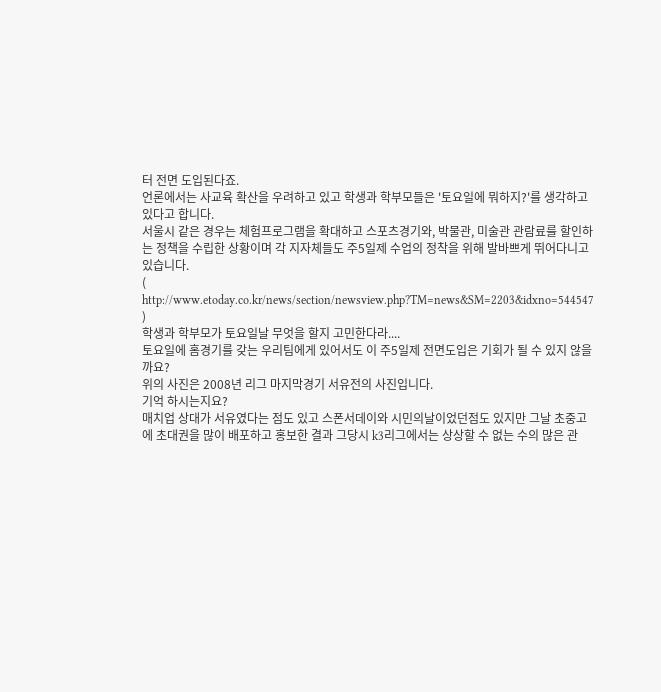터 전면 도입된다죠.
언론에서는 사교육 확산을 우려하고 있고 학생과 학부모들은 '토요일에 뭐하지?'를 생각하고 있다고 합니다.
서울시 같은 경우는 체험프로그램을 확대하고 스포츠경기와, 박물관, 미술관 관람료를 할인하는 정책을 수립한 상황이며 각 지자체들도 주5일제 수업의 정착을 위해 발바쁘게 뛰어다니고 있습니다.
( http://www.etoday.co.kr/news/section/newsview.php?TM=news&SM=2203&idxno=544547 )
학생과 학부모가 토요일날 무엇을 할지 고민한다라....
토요일에 홈경기를 갖는 우리팀에게 있어서도 이 주5일제 전면도입은 기회가 될 수 있지 않을까요?
위의 사진은 2008년 리그 마지막경기 서유전의 사진입니다.
기억 하시는지요?
매치업 상대가 서유였다는 점도 있고 스폰서데이와 시민의날이었던점도 있지만 그날 초중고에 초대권을 많이 배포하고 홍보한 결과 그당시 k3리그에서는 상상할 수 없는 수의 많은 관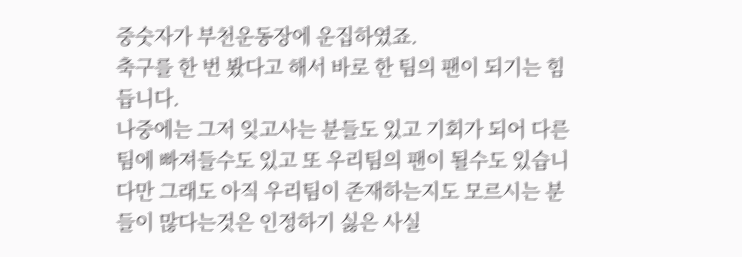중숫자가 부천운동장에 운집하였죠.
축구를 한 번 봤다고 해서 바로 한 팀의 팬이 되기는 힘듭니다.
나중에는 그저 잊고사는 분들도 있고 기회가 되어 다른팀에 빠져들수도 있고 또 우리팀의 팬이 될수도 있습니다만 그래도 아직 우리팀이 존재하는지도 모르시는 분들이 많다는것은 인정하기 싫은 사실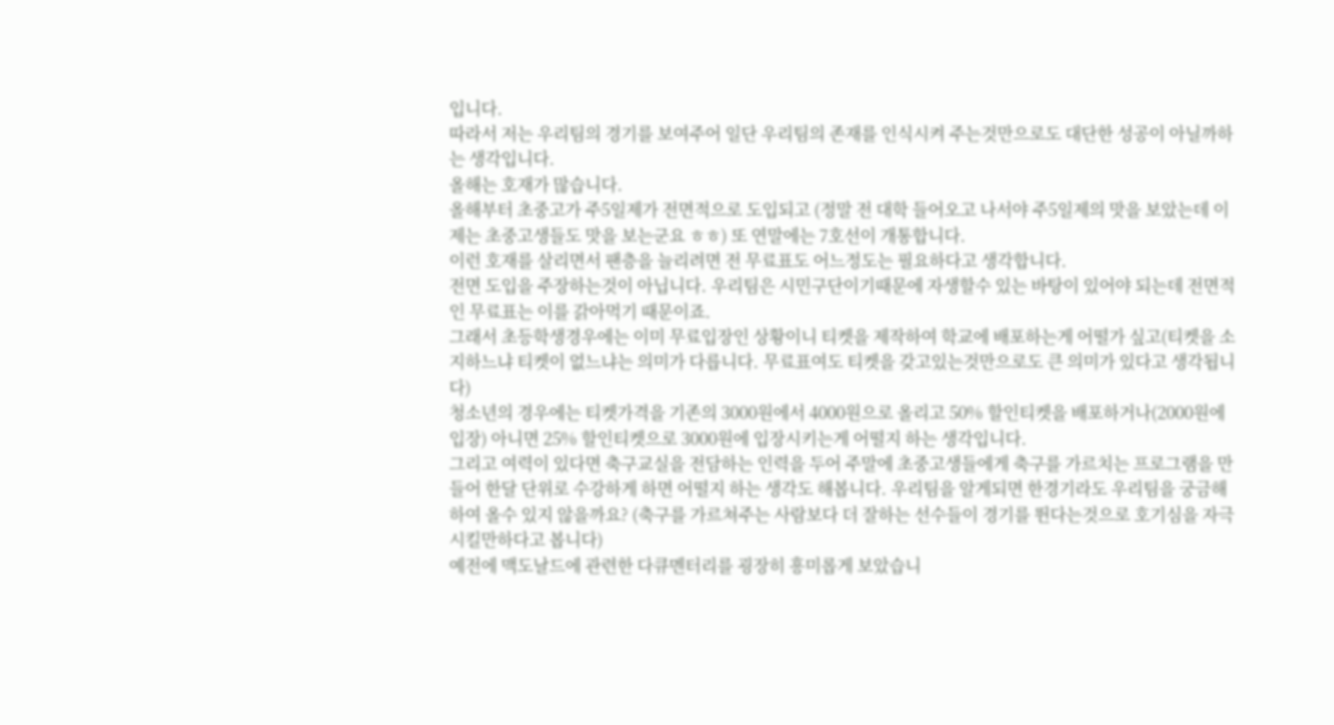입니다.
따라서 저는 우리팀의 경기를 보여주어 일단 우리팀의 존재를 인식시켜 주는것만으로도 대단한 성공이 아닐까하는 생각입니다.
올해는 호재가 많습니다.
올해부터 초중고가 주5일제가 전면적으로 도입되고 (정말 전 대학 들어오고 나서야 주5일제의 맛을 보았는데 이제는 초중고생들도 맛을 보는군요 ㅎㅎ) 또 연말에는 7호선이 개통합니다.
이런 호재를 살리면서 팬층을 늘리려면 전 무료표도 어느정도는 필요하다고 생각합니다.
전면 도입을 주장하는것이 아닙니다. 우리팀은 시민구단이기때문에 자생할수 있는 바탕이 있어야 되는데 전면적인 무료표는 이를 갉아먹기 때문이죠.
그래서 초등학생경우에는 이미 무료입장인 상황이니 티켓을 제작하여 학교에 배포하는게 어떨가 싶고(티켓을 소지하느냐 티켓이 없느냐는 의미가 다릅니다. 무료표여도 티켓을 갖고있는것만으로도 큰 의미가 있다고 생각됩니다)
청소년의 경우에는 티켓가격을 기존의 3000원에서 4000원으로 올리고 50% 할인티켓을 배포하거나(2000원에 입장) 아니면 25% 할인티켓으로 3000원에 입장시키는게 어떨지 하는 생각입니다.
그리고 여력이 있다면 축구교실을 전담하는 인력을 두어 주말에 초중고생들에게 축구를 가르치는 프로그램을 만들어 한달 단위로 수강하게 하면 어떨지 하는 생각도 해봅니다. 우리팀을 알게되면 한경기라도 우리팀을 궁금해하여 올수 있지 않을까요? (축구를 가르쳐주는 사람보다 더 잘하는 선수들이 경기를 뛴다는것으로 호기심을 자극시킬만하다고 봅니다)
예전에 맥도날드에 관련한 다큐멘터리를 굉장히 흥미롭게 보았습니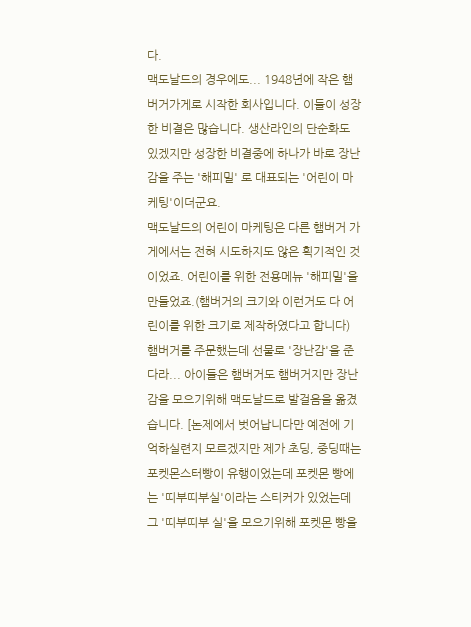다.
맥도날드의 경우에도... 1948년에 작은 햄버거가게로 시작한 회사입니다. 이들이 성장한 비결은 많습니다. 생산라인의 단순화도 있겠지만 성장한 비결중에 하나가 바로 장난감을 주는 '해피밀' 로 대표되는 '어린이 마케팅'이더군요.
맥도날드의 어린이 마케팅은 다른 햄버거 가게에서는 전혀 시도하지도 않은 획기적인 것이었죠. 어린이를 위한 전용메뉴 '해피밀'을 만들었죠.(햄버거의 크기와 이런거도 다 어린이를 위한 크기로 제작하였다고 합니다)
햄버거를 주문했는데 선물로 '장난감'을 준다라... 아이들은 햄버거도 햄버거지만 장난감을 모으기위해 맥도날드로 발걸음을 옮겼습니다. [논제에서 벗어납니다만 예전에 기억하실련지 모르겠지만 제가 초딩, 중딩때는 포켓몬스터빵이 유행이었는데 포켓몬 빵에는 '띠부띠부실'이라는 스티커가 있었는데 그 '띠부띠부 실'을 모으기위해 포켓몬 빵을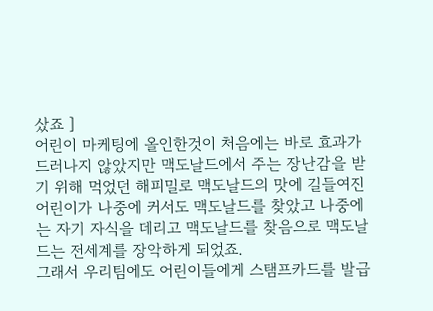샀죠 ]
어린이 마케팅에 올인한것이 처음에는 바로 효과가 드러나지 않았지만 맥도날드에서 주는 장난감을 받기 위해 먹었던 해피밀로 맥도날드의 맛에 길들여진 어린이가 나중에 커서도 맥도날드를 찾았고 나중에는 자기 자식을 데리고 맥도날드를 찾음으로 맥도날드는 전세계를 장악하게 되었죠.
그래서 우리팀에도 어린이들에게 스탬프카드를 발급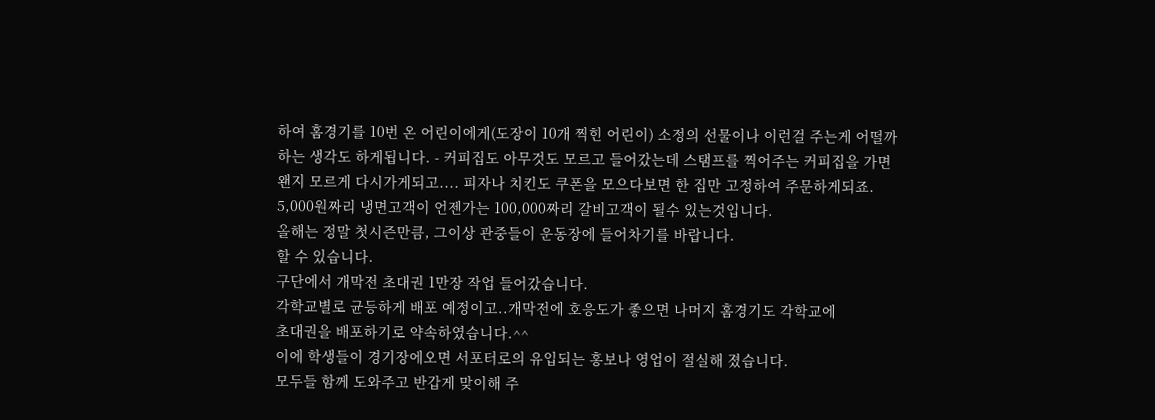하여 홈경기를 10번 온 어린이에게(도장이 10개 찍힌 어린이) 소정의 선물이나 이런걸 주는게 어떨까 하는 생각도 하게됩니다. - 커피집도 아무것도 모르고 들어갔는데 스탬프를 찍어주는 커피집을 가면 왠지 모르게 다시가게되고.... 피자나 치킨도 쿠폰을 모으다보면 한 집만 고정하여 주문하게되죠.
5,000원짜리 냉면고객이 언젠가는 100,000짜리 갈비고객이 될수 있는것입니다.
올해는 정말 첫시즌만큼, 그이상 관중들이 운동장에 들어차기를 바랍니다.
할 수 있습니다.
구단에서 개막전 초대권 1만장 작업 들어갔습니다.
각학교별로 균등하게 배포 예정이고..개막전에 호응도가 좋으면 나머지 홈경기도 각학교에
초대권을 배포하기로 약속하였습니다.^^
이에 학생들이 경기장에오면 서포터로의 유입되는 홍보나 영업이 절실해 졌습니다.
모두들 함께 도와주고 반갑게 맞이해 주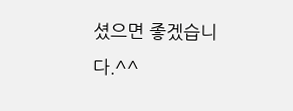셨으면 좋겠습니다.^^